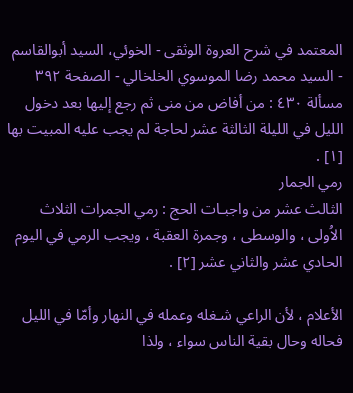المعتمد في شرح العروة الوثقى - الخوئي، السيد أبوالقاسم - السيد محمد رضا الموسوي الخلخالي - الصفحة ٣٩٢
مسألة ٤٣٠ : من أفاض من منى ثم رجع إليها بعد دخول الليل في الليلة الثالثة عشر لحاجة لم يجب عليه المبيت بها [١] .
رمي الجمار
الثالث عشر من واجبـات الحج : رمي الجمرات الثلاث الاُولى ، والوسطى ، وجمرة العقبة ، ويجب الرمي في اليوم الحادي عشر والثاني عشر [٢] .

الأعلام ، لأن الراعي شـغله وعمله في النهار وأمّا في الليل فحاله وحال بقية الناس سواء ، ولذا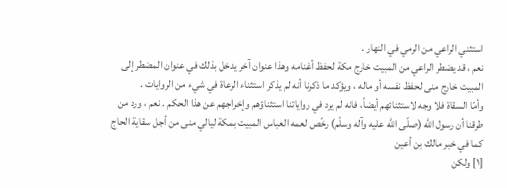استثني الراعي من الرمي في النهار .
نعم ، قد يضطر الراعي من المبيت خارج مكة لحفظ أغنامه وهذا عنوان آخر يدخل بذلك في عنوان المضطر إلى المبيت خارج منى لحفظ نفسه أو ماله ، ويؤكد ما ذكرنا أنه لم يذكر استثناء الرعاة في شيء من الروايات .
وأمّا السقاة فلا وجه لاستثنائهم أيضاً، فانه لم يرد في رواياتنا استثناؤهم وإخراجهم عن هذا الحكم . نعم ، ورد من طرقنا أن رسول الله (صلّى الله عليه وآله وسلّم) رخّص لعمه العباس المبيت بمكة ليالي منى من أجل سقاية الحاج كما في خبر مالك بن أعين
[١] ولكن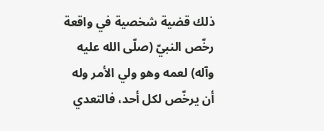ذلك قضية شخصية في واقعة رخّص النبيّ (صلّى الله عليه وآله) لعمه وهو ولي الأمر وله أن يرخّص لكل أحد، فالتعدي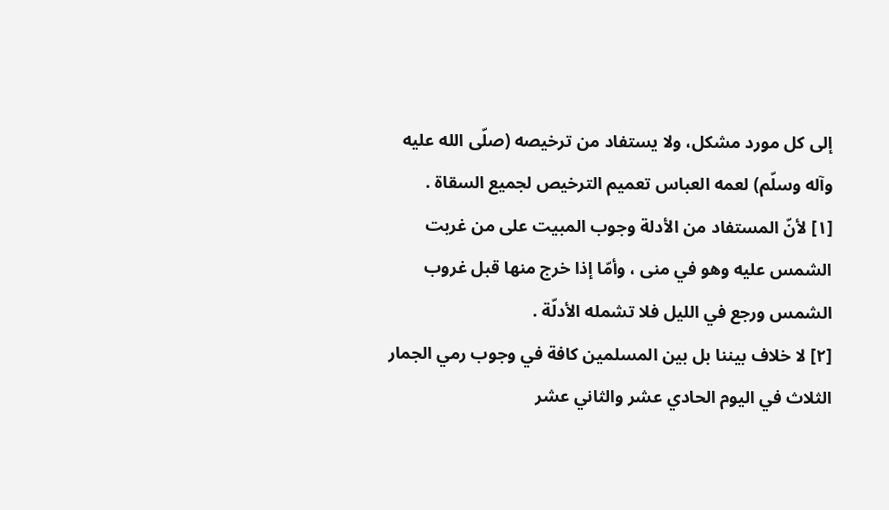إلى كل مورد مشكل، ولا يستفاد من ترخيصه (صلّى الله عليه وآله وسلّم) لعمه العباس تعميم الترخيص لجميع السقاة .
[١] لأنّ المستفاد من الأدلة وجوب المبيت على من غربت الشمس عليه وهو في منى ، وأمّا إذا خرج منها قبل غروب الشمس ورجع في الليل فلا تشمله الأدلّة .
[٢] لا خلاف بيننا بل بين المسلمين كافة في وجوب رمي الجمار الثلاث في اليوم الحادي عشر والثاني عشر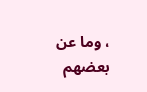، وما عن بعضهم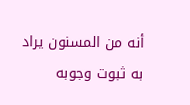أنه من المسنون يراد به ثبوت وجوبه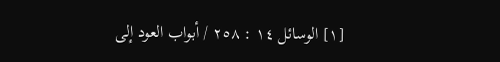[١] الوسائل ١٤ : ٢٥٨ / أبواب العود إلى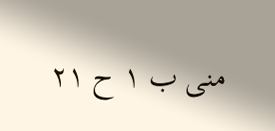منى ب ١ ح ٢١